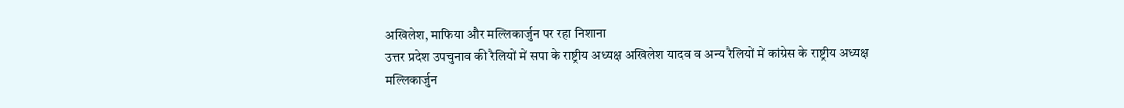अखिलेश, माफिया और मल्लिकार्जुन पर रहा निशाना
उत्तर प्रदेश उपचुनाव की रैलियों में सपा के राष्ट्रीय अध्यक्ष अखिलेश यादव व अन्य रैलियों में कांग्रेस के राष्ट्रीय अध्यक्ष मल्लिकार्जुन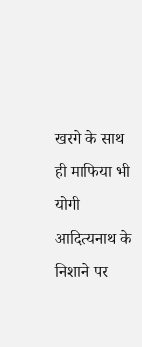खरगे के साथ ही माफिया भी योगी आदित्यनाथ के निशाने पर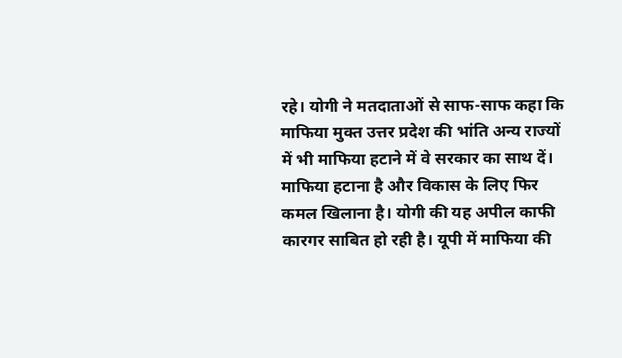रहे। योगी ने मतदाताओं से साफ-साफ कहा कि माफिया मुक्त उत्तर प्रदेश की भांति अन्य राज्यों में भी माफिया हटाने में वे सरकार का साथ दें। माफिया हटाना है और विकास के लिए फिर कमल खिलाना है। योगी की यह अपील काफी कारगर साबित हो रही है। यूपी में माफिया की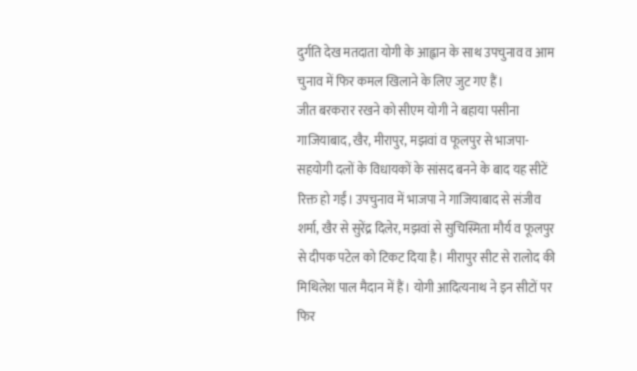दुर्गति देख मतदाता योगी के आह्वान के साथ उपचुनाव व आम चुनाव में फिर कमल खिलाने के लिए जुट गए हैं।
जीत बरकरार रखने को सीएम योगी ने बहाया पसीना
गाजियाबाद, खैर, मीरापुर, मझवां व फूलपुर से भाजपा-सहयोगी दलों के विधायकों के सांसद बनने के बाद यह सीटें रिक्त हो गईं। उपचुनाव में भाजपा ने गाजियाबाद से संजीव शर्मा, खैर से सुरेंद्र दिलेर, मझवां से सुचिस्मिता मौर्य व फूलपुर से दीपक पटेल को टिकट दिया है। मीरापुर सीट से रालोद की मिथिलेश पाल मैदान में हैं। योगी आदित्यनाथ ने इन सीटों पर फिर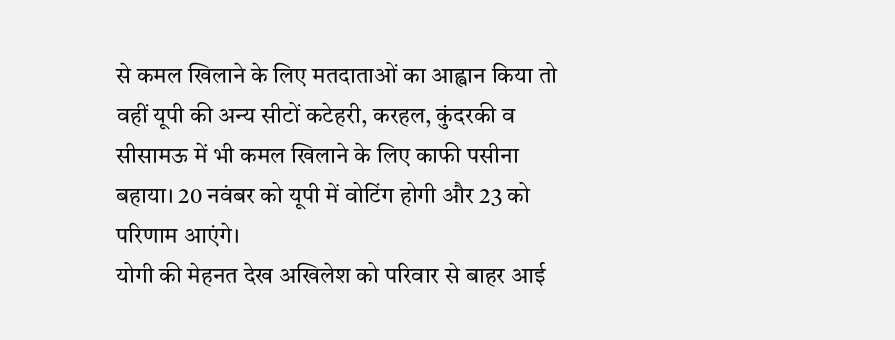से कमल खिलाने के लिए मतदाताओं का आह्वान किया तो वहीं यूपी की अन्य सीटों कटेहरी, करहल, कुंदरकी व सीसामऊ में भी कमल खिलाने के लिए काफी पसीना बहाया। 20 नवंबर को यूपी में वोटिंग होगी और 23 को परिणाम आएंगे।
योगी की मेहनत देख अखिलेश को परिवार से बाहर आई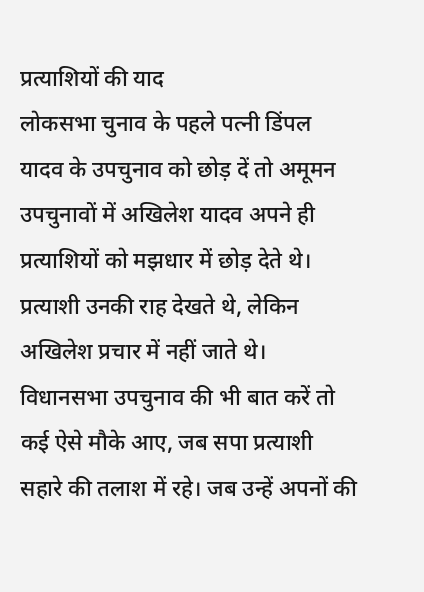प्रत्याशियों की याद
लोकसभा चुनाव के पहले पत्नी डिंपल यादव के उपचुनाव को छोड़ दें तो अमूमन उपचुनावों में अखिलेश यादव अपने ही प्रत्याशियों को मझधार में छोड़ देते थे। प्रत्याशी उनकी राह देखते थे, लेकिन अखिलेश प्रचार में नहीं जाते थे। विधानसभा उपचुनाव की भी बात करें तो कई ऐसे मौके आए, जब सपा प्रत्याशी सहारे की तलाश में रहे। जब उन्हें अपनों की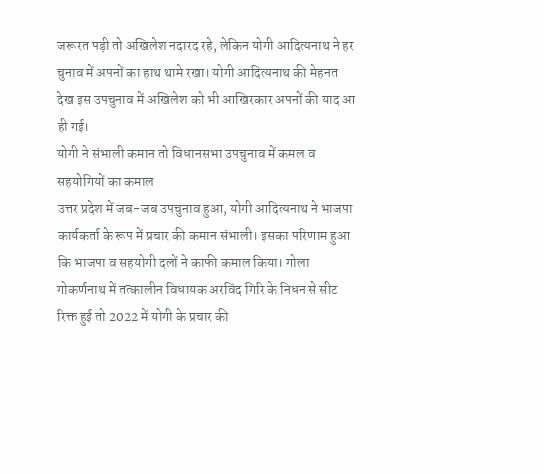जरूरत पड़ी तो अखिलेश नदारद रहे, लेकिन योगी आदित्यनाथ ने हर चुनाव में अपनों का हाथ थामे रखा। योगी आदित्यनाथ की मेहनत देख इस उपचुनाव में अखिलेश को भी आखिरकार अपनों की याद आ ही गई।
योगी ने संभाली कमान तो विधानसभा उपचुनाव में कमल व सहयोगियों का कमाल
उत्तर प्रदेश में जब-जब उपचुनाव हुआ, योगी आदित्यनाथ ने भाजपा कार्यकर्ता के रूप में प्रचार की कमान संभाली। इसका परिणाम हुआ कि भाजपा व सहयोगी दलों ने काफी कमाल किया। गोला गोकर्णनाथ में तत्कालीन विधायक अरविंद गिरि के निधन से सीट रिक्त हुई तो 2022 में योगी के प्रचार की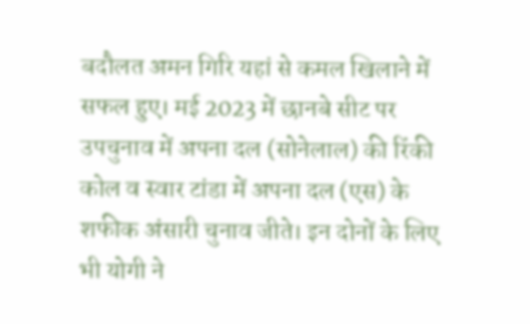बदौलत अमन गिरि यहां से कमल खिलाने में सफल हुए। मई 2023 में छानबे सीट पर उपचुनाव में अपना दल (सोनेलाल) की रिंकी कोल व स्वार टांडा में अपना दल (एस) के शफीक अंसारी चुनाव जीते। इन दोनों के लिए भी योगी ने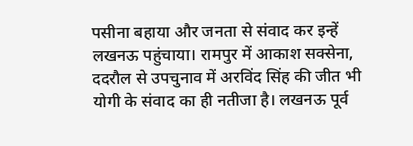पसीना बहाया और जनता से संवाद कर इन्हें लखनऊ पहुंचाया। रामपुर में आकाश सक्सेना, ददरौल से उपचुनाव में अरविंद सिंह की जीत भी योगी के संवाद का ही नतीजा है। लखनऊ पूर्व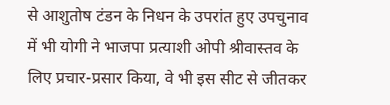से आशुतोष टंडन के निधन के उपरांत हुए उपचुनाव में भी योगी ने भाजपा प्रत्याशी ओपी श्रीवास्तव के लिए प्रचार-प्रसार किया, वे भी इस सीट से जीतकर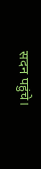सदन पहुंचे।